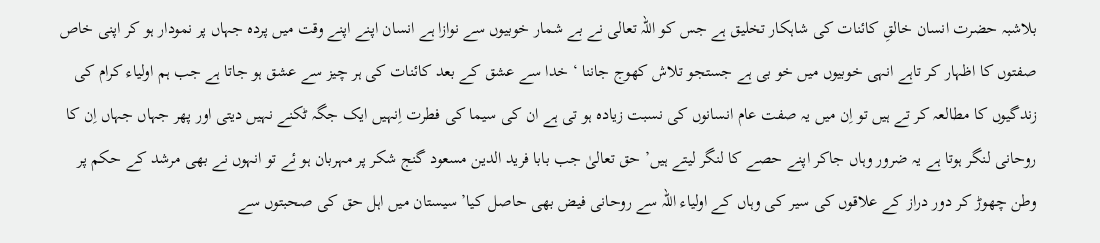بلاشبہ حضرت انسان خالقِ کائنات کی شاہکار تخلیق ہے جس کو اللہ تعالی نے بے شمار خوبیوں سے نوازا ہے انسان اپنے اپنے وقت میں پردہ جہاں پر نمودار ہو کر اپنی خاص صفتوں کا اظہار کر تاہے انہی خوبیوں میں خو بی ہے جستجو تلاش کھوج جاننا ‘ خدا سے عشق کے بعد کائنات کی ہر چیز سے عشق ہو جاتا ہے جب ہم اولیاء کرام کی زندگیوں کا مطالعہ کر تے ہیں تو اِن میں یہ صفت عام انسانوں کی نسبت زیادہ ہو تی ہے ان کی سیما کی فطرت اِنہیں ایک جگہ ٹکنے نہیں دیتی اور پھر جہاں جہاں اِن کا روحانی لنگر ہوتا ہے یہ ضرور وہاں جاکر اپنے حصے کا لنگر لیتے ہیں’ حق تعالیٰ جب بابا فرید الدین مسعود گنج شکر پر مہربان ہو ئے تو انہوں نے بھی مرشد کے حکم پر وطن چھوڑ کر دور دراز کے علاقوں کی سیر کی وہاں کے اولیاء اللہ سے روحانی فیض بھی حاصل کیا’ سیستان میں اہل حق کی صحبتوں سے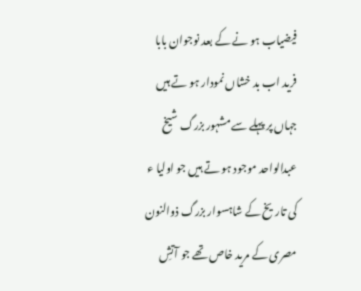فیضیاب ہو نے کے بعد نوجوان بابا فرید اب بد خشاں نمودار ہو تے ہیں جہاں پر پہلے سے مشہور بزرگ شیخ عبدالواحد موجود ہو تے ہیں جو اولیا ء کی تاریخ کے شاہسوار بزرگ ذوالنون مصری کے مرید خاص تھے جو آتشِ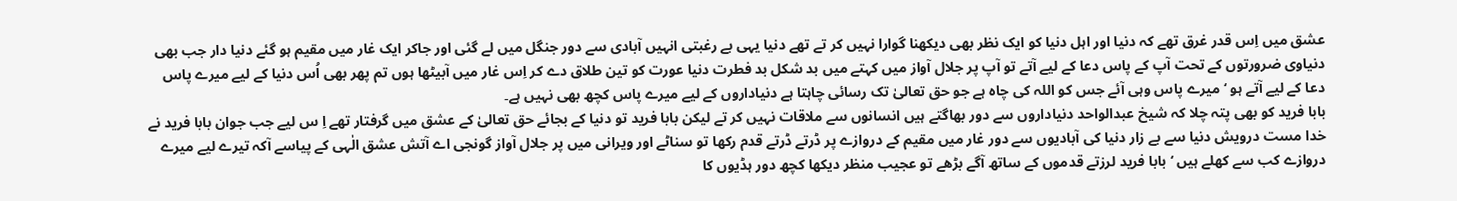عشق میں اِس قدر غرق تھے کہ دنیا اور اہل دنیا کو ایک نظر بھی دیکھنا گوارا نہیں کر تے تھے دنیا یہی بے رغبتی انہیں آبادی سے دور جنگل میں لے گئی اور جاکر ایک غار میں مقیم ہو گئے دنیا دار جب بھی دنیاوی ضرورتوں کے تحت آپ کے پاس دعا کے لیے آتے تو آپ پر جلال آواز میں کہتے میں بد شکل بد فطرت دنیا عورت کو تین طلاق دے کر اِس غار میں آبیٹھا ہوں تم پھر بھی اُس دنیا کے لیے میرے پاس دعا کے لیے آتے ہو ‘ میرے پاس وہی آئے جس کو اللہ کی چاہ ہے جو حق تعالیٰ تک رسائی چاہتا ہے دنیاداروں کے لیے میرے پاس کچھ بھی نہیں ہے۔
بابا فرید کو بھی پتہ چلا کہ شیخ عبدالواحد دنیاداروں سے دور بھاگتے ہیں انسانوں سے ملاقات نہیں کر تے لیکن بابا فرید تو دنیا کے بجائے حق تعالیٰ کے عشق میں گرفتار تھے اِ س لیے جب جوان بابا فرید نے خدا مست درویش دنیا سے بے زار دنیا کی آبادیوں سے دور غار میں مقیم کے دروازے پر ڈرتے ڈرتے قدم رکھا تو سناٹے اور ویرانی میں پر جلال آواز گونجی اے آتش عشق الٰہی کے پیاسے آکہ تیرے لیے میرے دروازے کب سے کھلے ہیں ‘ بابا فرید لرزتے قدموں کے ساتھ آگے بڑھے تو عجیب منظر دیکھا کچھ دور ہڈیوں کا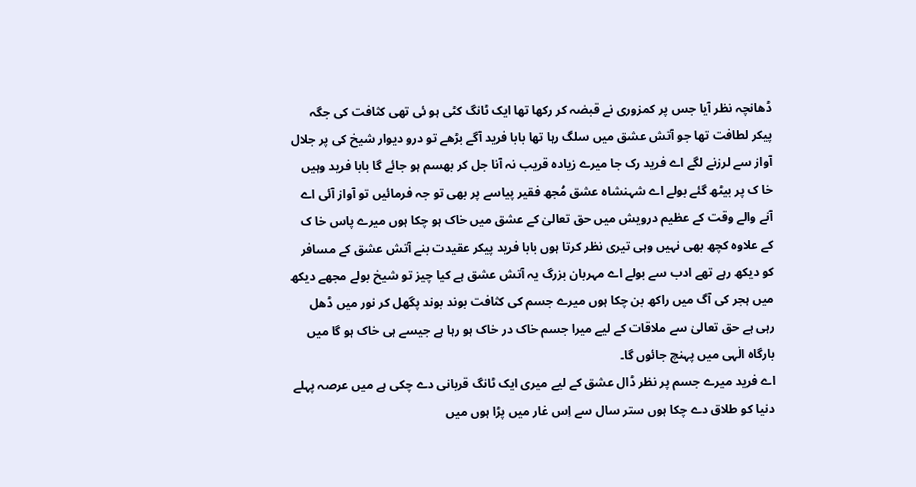ڈھانچہ نظر آیا جس پر کمزوری نے قبضہ کر رکھا تھا ایک ٹانگ کٹی ہو ئی تھی کثافت کی جگہ پیکر لطافت تھا جو آتش عشق میں سلگ رہا تھا بابا فرید آگے بڑھے تو درو دیوار شیخ کی پر جلال آواز سے لرزنے لگے اے فرید رک جا میرے زیادہ قریب نہ آنا جل کر بھسم ہو جائے گا بابا فرید وہیں خا ک پر بیٹھ گئے بولے اے شہنشاہ عشق مُجھ فقیر پیاسے پر بھی تو جہ فرمائیں تو آواز آئی اے آنے والے وقت کے عظیم درویش میں حق تعالیٰ کے عشق میں خاک ہو چکا ہوں میرے پاس خا ک کے علاوہ کچھ بھی نہیں وہی تیری نظر کرتا ہوں بابا فرید پیکر عقیدت بنے آتش عشق کے مسافر کو دیکھ رہے تھے ادب سے بولے اے مہربان بزرگ یہ آتش عشق ہے کیا چیز تو شیخ بولے مجھے دیکھ میں ہجر کی آگ میں راکھ بن چکا ہوں میرے جسم کی کثافت بوند بوند پگھل کر نور میں ڈھل رہی ہے حق تعالیٰ سے ملاقات کے لیے میرا جسم خاک در خاک ہو رہا ہے جیسے ہی خاک ہو گا میں بارگاہ الٰہی میں پہنچ جائوں گا۔
اے فرید میرے جسم پر نظر ڈال عشق کے لیے میری ایک ٹانگ قربانی دے چکی ہے میں عرصہ پہلے دنیا کو طلاق دے چکا ہوں ستر سال سے اِس غار میں پڑا ہوں میں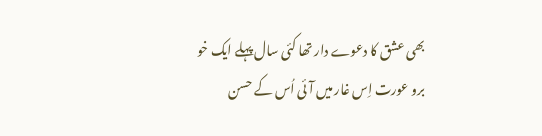بھی عشق کا دعوے دار تھا کئی سال پہلے ایک خو برو عورت اِس غار میں آئی اُس کے حسن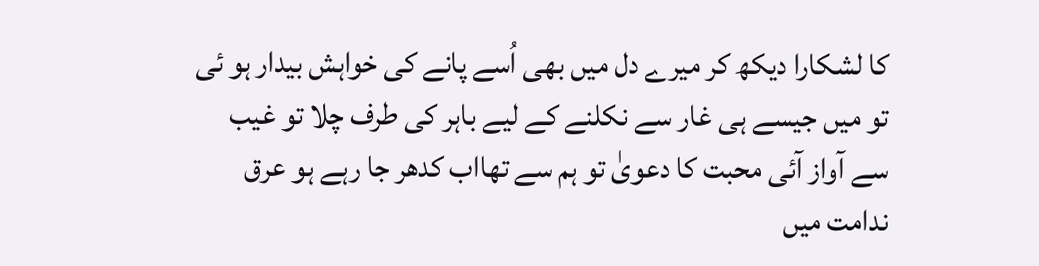کا لشکارا دیکھ کر میرے دل میں بھی اُسے پانے کی خواہش بیدار ہو ئی تو میں جیسے ہی غار سے نکلنے کے لیے باہر کی طرف چلا تو غیب سے آواز آئی محبت کا دعویٰ تو ہم سے تھااب کدھر جا رہے ہو عرق ندامت میں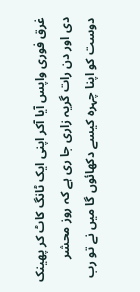غرق فوری واپس آیا آکر اپنی ایک ٹانگ کاٹ کر پھینک دی اور دن رات گریہ زاری جا ری ہے کہ روز محشر دوست کو اپنا چہرہ کیسے دکھائوں گا میں نے تو رب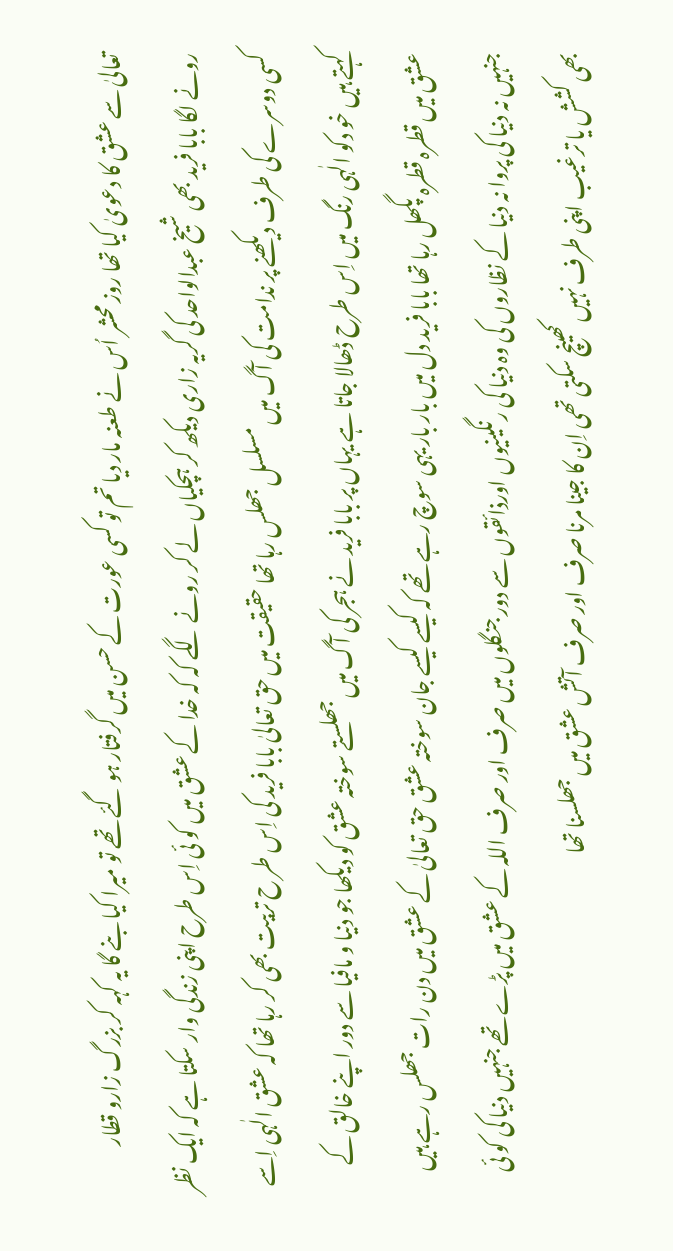تعالیٰ سے عشق کا دعویٰ کیا تھا روز محشر اُس نے طعنہ مار دیا تم تو کسی عورت کے حسن میں گرفتار ہو گئے تھے تو میرا کیا بنے گا یہ کہہ کر بزرگ زارو قطار رونے لگا بابا فرید بھی شیخ عبدالواحد کی گریہ زاری دیکھ کر ہچکیاں لے کر رونے لگے کہ کہ خدا کے عشق میں کو ئی اِس طرح اپنی زندگی وار سکتا ہے کہ ایک نظر کسی دوسرے کی طرف دیکھنے پر ندامت کی آگ میں مسلسل جھلس رہا تھا حقیقت میں حق تعالیٰ بابا فرید کی اِس طر ح تربیت بھی کر رہا تھا کہ عشق الٰہی اِسے کہتے ہیں خو دکو الٰہی رنگ میں اِس طرح ڈھالا جاتا ہے یہاں پر بابا فرید نے ہجر کی آگ میں جھلستے سوختہ عشق کو دیکھا جو دنیا و مافیا سے دور اپنے خالق کے عشق میں قطرہ قطرہ پگھل رہا تھا بابا فرید دل میں بار بار یہی سوچ رہے تھے کہ کیسے کیسے جان سوختہ عشق حق تعالیٰ کے عشق میں دن رات جھلس رہے ہیں جنہیں نہ دنیا کی پروا نہ دنیا کے نظاروں کی وہ دنیا کی رنگینیوں اورذائقوں سے دور جنگلوں میں صرف اور صرف اللہ کے عشق میں پڑے تھے جنہیں دنیا کی کو ئی بھی کشش یا ترغیب اپنی طرف نہیں کھینچ سکتی تھی اِن کا جینا مرنا صرف اور صرف آتش عشق میں جھلسنا تھا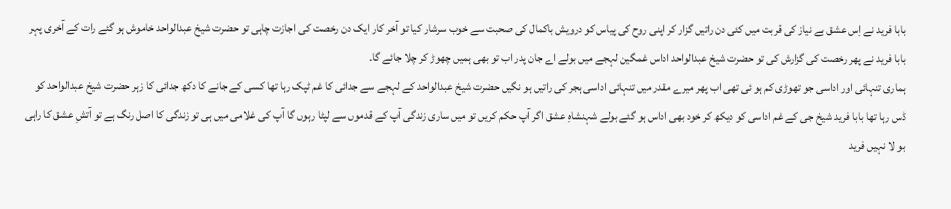بابا فرید نے اِس عشق بے نیاز کی قربت میں کئی دن راتیں گزار کر اپنی روح کی پیاس کو درویش باکمال کی صحبت سے خوب سرشار کیا تو آخر کار ایک دن رخصت کی اجازت چاہی تو حضرت شیخ عبدالواحد خاموش ہو گئے رات کے آخری پہر بابا فرید نے پھر رخصت کی گزارش کی تو حضرت شیخ عبدالواحد اداس غمگین لہجے میں بولے اے جان پدر اب تو بھی ہمیں چھوڑ کر چلا جائے گا۔
ہماری تنہائی اور اداسی جو تھوڑی کم ہو ئی تھی اب پھر میرے مقدر میں تنہائی اداسی ہجر کی راتیں ہو نگیں حضرت شیخ عبدالواحد کے لہجے سے جدائی کا غم ٹپک رہا تھا کسی کے جانے کا دکھ جدائی کا زہر حضرت شیخ عبدالواحد کو ڈس رہا تھا بابا فرید شیخ جی کے غم اداسی کو دیکھ کر خود بھی اداس ہو گئے بولے شہنشاہِ عشق اگر آپ حکم کریں تو میں ساری زندگی آپ کے قدموں سے لپٹا رہوں گا آپ کی غلامی میں ہی تو زندگی کا اصل رنگ ہے تو آتشِ عشق کا راہی بو لا نہیں فرید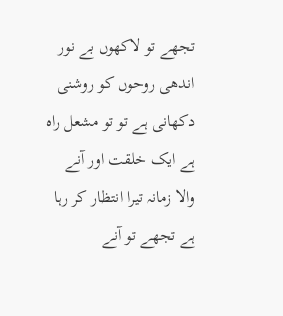تجھے تو لاکھوں بے نور اندھی روحوں کو روشنی دکھانی ہے تو تو مشعل راہ ہے ایک خلقت اور آنے والا زمانہ تیرا انتظار کر رہا ہے تجھے تو آنے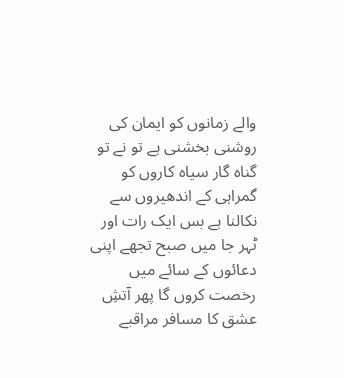والے زمانوں کو ایمان کی روشنی بخشنی ہے تو نے تو گناہ گار سیاہ کاروں کو گمراہی کے اندھیروں سے نکالنا ہے بس ایک رات اور ٹہر جا میں صبح تجھے اپنی دعائوں کے سائے میں رخصت کروں گا پھر آتشِ عشق کا مسافر مراقبے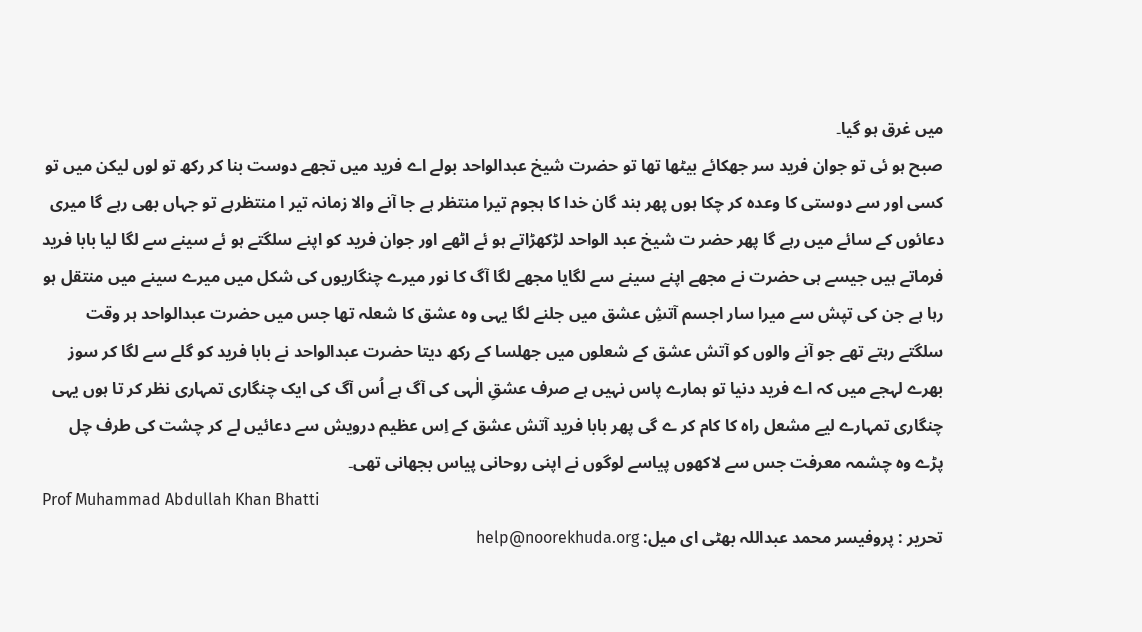میں غرق ہو گیا۔
صبح ہو ئی تو جوان فرید سر جھکائے بیٹھا تھا تو حضرت شیخ عبدالواحد بولے اے فرید میں تجھے دوست بنا کر رکھ تو لوں لیکن میں تو کسی اور سے دوستی کا وعدہ کر چکا ہوں پھر بند گان خدا کا ہجوم تیرا منتظر ہے جا آنے والا زمانہ تیر ا منتظرہے تو جہاں بھی رہے گا میری دعائوں کے سائے میں رہے گا پھر حضر ت شیخ عبد الواحد لڑکھڑاتے ہو ئے اٹھے اور جوان فرید کو اپنے سلگتے ہو ئے سینے سے لگا لیا بابا فرید فرماتے ہیں جیسے ہی حضرت نے مجھے اپنے سینے سے لگایا مجھے لگا آگ کا نور میرے چنگاریوں کی شکل میں میرے سینے میں منتقل ہو رہا ہے جن کی تپش سے میرا سار اجسم آتشِ عشق میں جلنے لگا یہی وہ عشق کا شعلہ تھا جس میں حضرت عبدالواحد ہر وقت سلگتے رہتے تھے جو آنے والوں کو آتش عشق کے شعلوں میں جھلسا کے رکھ دیتا حضرت عبدالواحد نے بابا فرید کو گلے سے لگا کر سوز بھرے لہجے میں کہ اے فرید دنیا تو ہمارے پاس نہیں ہے صرف عشقِ الٰہی کی آگ ہے اُس آگ کی ایک چنگاری تمہاری نظر کر تا ہوں یہی چنگاری تمہارے لیے مشعل راہ کا کام کر ے گی پھر بابا فرید آتش عشق کے اِس عظیم درویش سے دعائیں لے کر چشت کی طرف چل پڑے وہ چشمہ معرفت جس سے لاکھوں پیاسے لوگوں نے اپنی روحانی پیاس بجھانی تھی۔
Prof Muhammad Abdullah Khan Bhatti
تحریر : پروفیسر محمد عبداللہ بھٹی ای میل: help@noorekhuda.org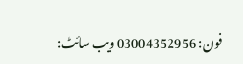فون: 03004352956 ویب سائٹ: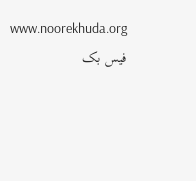www.noorekhuda.org فیس بک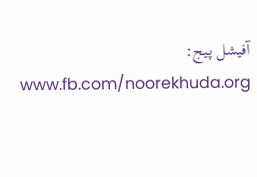آفیشل پیج: www.fb.com/noorekhuda.org